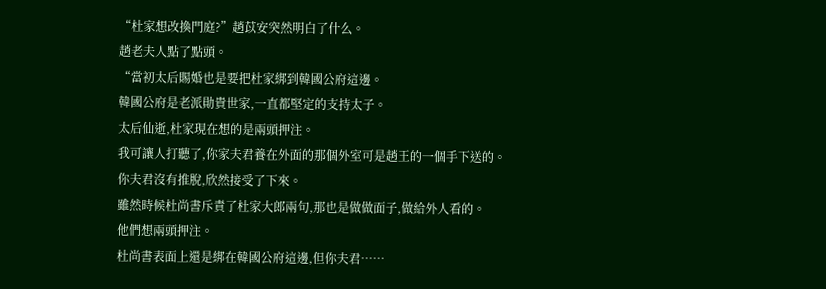“杜家想改換門庭?”趙苡安突然明白了什么。
趙老夫人點了點頭。
“當初太后賜婚也是要把杜家綁到韓國公府這邊。
韓國公府是老派勛貴世家,一直都堅定的支持太子。
太后仙逝,杜家現在想的是兩頭押注。
我可讓人打聽了,你家夫君養在外面的那個外室可是趙王的一個手下送的。
你夫君沒有推脫,欣然接受了下來。
雖然時候杜尚書斥責了杜家大郎兩句,那也是做做面子,做給外人看的。
他們想兩頭押注。
杜尚書表面上還是綁在韓國公府這邊,但你夫君……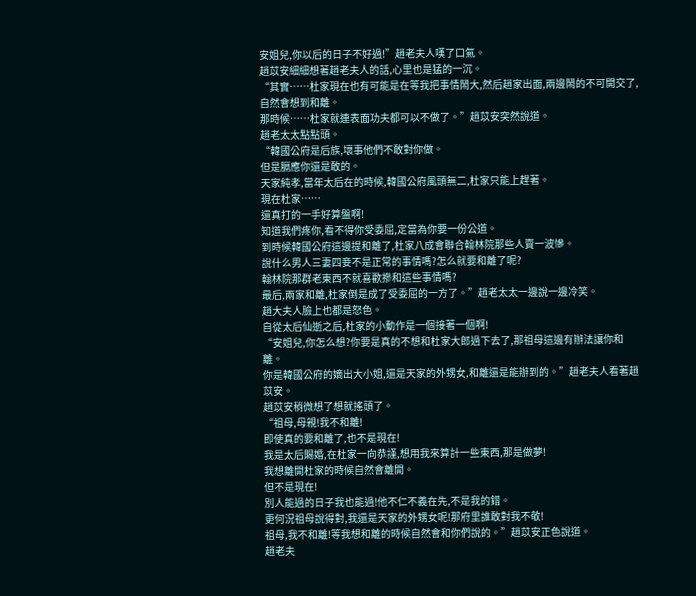安姐兒,你以后的日子不好過!”趙老夫人嘆了口氣。
趙苡安細細想著趙老夫人的話,心里也是猛的一沉。
“其實……杜家現在也有可能是在等我把事情鬧大,然后趙家出面,兩邊鬧的不可開交了,自然會想到和離。
那時候……杜家就連表面功夫都可以不做了。”趙苡安突然說道。
趙老太太點點頭。
“韓國公府是后族,壞事他們不敢對你做。
但是膈應你還是敢的。
天家純孝,當年太后在的時候,韓國公府風頭無二,杜家只能上趕著。
現在杜家……
還真打的一手好算盤啊!
知道我們疼你,看不得你受委屈,定當為你要一份公道。
到時候韓國公府這邊提和離了,杜家八成會聯合翰林院那些人賣一波慘。
說什么男人三妻四妾不是正常的事情嗎?怎么就要和離了呢?
翰林院那群老東西不就喜歡摻和這些事情嗎?
最后,兩家和離,杜家倒是成了受委屈的一方了。”趙老太太一邊說一邊冷笑。
趙大夫人臉上也都是怒色。
自從太后仙逝之后,杜家的小動作是一個接著一個啊!
“安姐兒,你怎么想?你要是真的不想和杜家大郎過下去了,那祖母這邊有辦法讓你和離。
你是韓國公府的嫡出大小姐,還是天家的外甥女,和離還是能辦到的。”趙老夫人看著趙苡安。
趙苡安稍微想了想就搖頭了。
“祖母,母親!我不和離!
即使真的要和離了,也不是現在!
我是太后賜婚,在杜家一向恭謹,想用我來算計一些東西,那是做夢!
我想離開杜家的時候自然會離開。
但不是現在!
別人能過的日子我也能過!他不仁不義在先,不是我的錯。
更何況祖母說得對,我還是天家的外甥女呢!那府里誰敢對我不敬!
祖母,我不和離!等我想和離的時候自然會和你們說的。”趙苡安正色說道。
趙老夫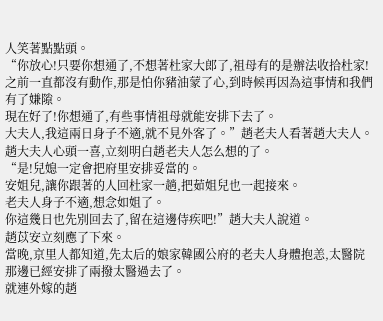人笑著點點頭。
“你放心!只要你想通了,不想著杜家大郎了,祖母有的是辦法收拾杜家!
之前一直都沒有動作,那是怕你豬油蒙了心,到時候再因為這事情和我們有了嫌隙。
現在好了!你想通了,有些事情祖母就能安排下去了。
大夫人,我這兩日身子不適,就不見外客了。”趙老夫人看著趙大夫人。
趙大夫人心頭一喜,立刻明白趙老夫人怎么想的了。
“是!兒媳一定會把府里安排妥當的。
安姐兒,讓你跟著的人回杜家一趟,把茹姐兒也一起接來。
老夫人身子不適,想念如姐了。
你這幾日也先別回去了,留在這邊侍疾吧!”趙大夫人說道。
趙苡安立刻應了下來。
當晚,京里人都知道,先太后的娘家韓國公府的老夫人身體抱恙,太醫院那邊已經安排了兩撥太醫過去了。
就連外嫁的趙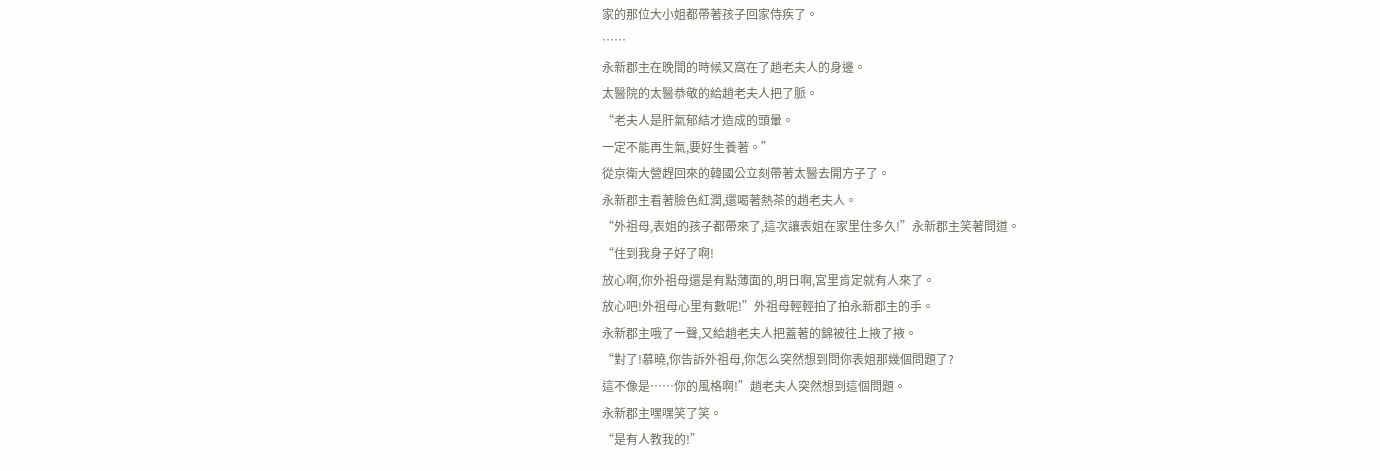家的那位大小姐都帶著孩子回家侍疾了。
……
永新郡主在晚間的時候又窩在了趙老夫人的身邊。
太醫院的太醫恭敬的給趙老夫人把了脈。
“老夫人是肝氣郁結才造成的頭暈。
一定不能再生氣,要好生養著。”
從京衛大營趕回來的韓國公立刻帶著太醫去開方子了。
永新郡主看著臉色紅潤,還喝著熱茶的趙老夫人。
“外祖母,表姐的孩子都帶來了,這次讓表姐在家里住多久!”永新郡主笑著問道。
“住到我身子好了啊!
放心啊,你外祖母還是有點薄面的,明日啊,宮里肯定就有人來了。
放心吧!外祖母心里有數呢!”外祖母輕輕拍了拍永新郡主的手。
永新郡主哦了一聲,又給趙老夫人把蓋著的錦被往上掖了掖。
“對了!慕曉,你告訴外祖母,你怎么突然想到問你表姐那幾個問題了?
這不像是……你的風格啊!”趙老夫人突然想到這個問題。
永新郡主嘿嘿笑了笑。
“是有人教我的!”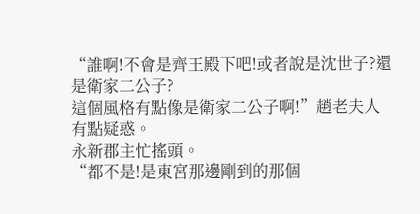“誰啊!不會是齊王殿下吧!或者說是沈世子?還是衛家二公子?
這個風格有點像是衛家二公子啊!”趙老夫人有點疑惑。
永新郡主忙搖頭。
“都不是!是東宮那邊剛到的那個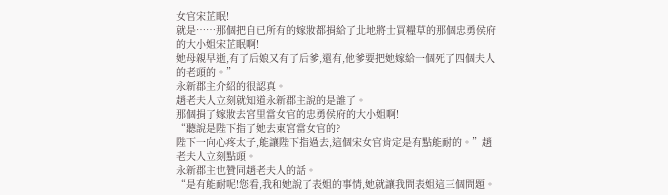女官宋芷眠!
就是……那個把自已所有的嫁妝都捐給了北地將士買糧草的那個忠勇侯府的大小姐宋芷眠啊!
她母親早逝,有了后娘又有了后爹,還有,他爹要把她嫁給一個死了四個夫人的老頭的。”
永新郡主介紹的很認真。
趙老夫人立刻就知道永新郡主說的是誰了。
那個捐了嫁妝去宮里當女官的忠勇侯府的大小姐啊!
“聽說是陛下指了她去東宮當女官的?
陛下一向心疼太子,能讓陛下指過去,這個宋女官肯定是有點能耐的。”趙老夫人立刻點頭。
永新郡主也贊同趙老夫人的話。
“是有能耐呢!您看,我和她說了表姐的事情,她就讓我問表姐這三個問題。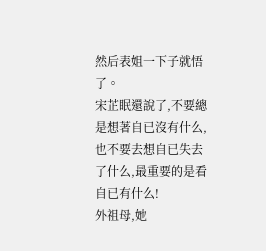然后表姐一下子就悟了。
宋芷眠還說了,不要總是想著自已沒有什么,也不要去想自已失去了什么,最重要的是看自已有什么!
外祖母,她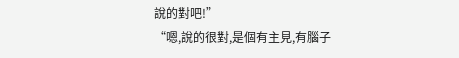說的對吧!”
“嗯,說的很對,是個有主見,有腦子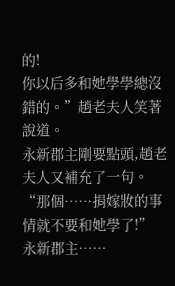的!
你以后多和她學學總沒錯的。”趙老夫人笑著說道。
永新郡主剛要點頭,趙老夫人又補充了一句。
“那個……捐嫁妝的事情就不要和她學了!”
永新郡主……